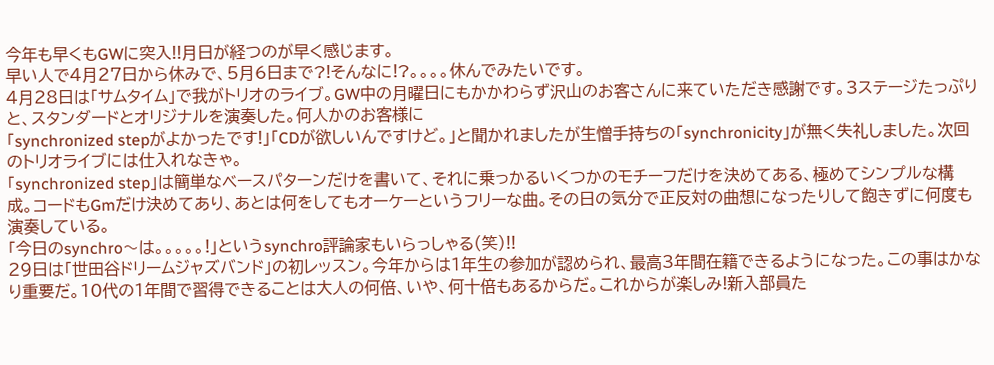今年も早くもGWに突入!!月日が経つのが早く感じます。
早い人で4月27日から休みで、5月6日まで?!そんなに!?。。。。休んでみたいです。
4月28日は「サムタイム」で我がトリオのライブ。GW中の月曜日にもかかわらず沢山のお客さんに来ていただき感謝です。3ステージたっぷりと、スタンダードとオリジナルを演奏した。何人かのお客様に
「synchronized stepがよかったです!」「CDが欲しいんですけど。」と聞かれましたが生憎手持ちの「synchronicity」が無く失礼しました。次回のトリオライブには仕入れなきゃ。
「synchronized step」は簡単なベースパターンだけを書いて、それに乗っかるいくつかのモチーフだけを決めてある、極めてシンプルな構成。コードもGmだけ決めてあり、あとは何をしてもオーケーというフリーな曲。その日の気分で正反対の曲想になったりして飽きずに何度も演奏している。
「今日のsynchro〜は。。。。。!」というsynchro評論家もいらっしゃる(笑)!!
29日は「世田谷ドリームジャズバンド」の初レッスン。今年からは1年生の参加が認められ、最高3年間在籍できるようになった。この事はかなり重要だ。10代の1年間で習得できることは大人の何倍、いや、何十倍もあるからだ。これからが楽しみ!新入部員た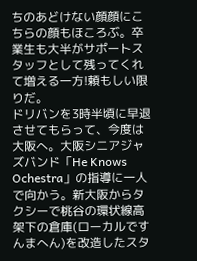ちのあどけない顔顔にこちらの顔もほころぶ。卒業生も大半がサポートスタッフとして残ってくれて増える一方!頼もしい限りだ。
ドリバンを3時半頃に早退させてもらって、今度は大阪へ。大阪シニアジャズバンド「He Knows Ochestra」の指導に一人で向かう。新大阪からタクシーで桃谷の環状線高架下の倉庫(ローカルですんまへん)を改造したスタ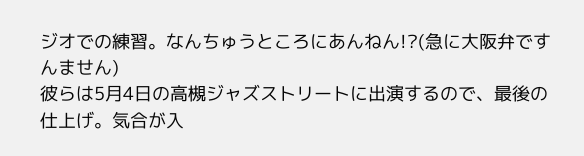ジオでの練習。なんちゅうところにあんねん!?(急に大阪弁ですんません)
彼らは5月4日の高槻ジャズストリートに出演するので、最後の仕上げ。気合が入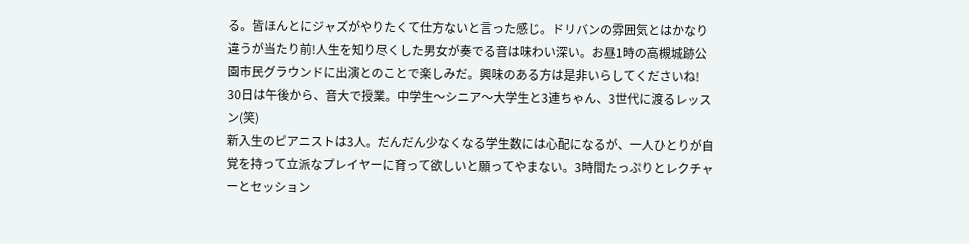る。皆ほんとにジャズがやりたくて仕方ないと言った感じ。ドリバンの雰囲気とはかなり違うが当たり前!人生を知り尽くした男女が奏でる音は味わい深い。お昼1時の高槻城跡公園市民グラウンドに出演とのことで楽しみだ。興味のある方は是非いらしてくださいね!
30日は午後から、音大で授業。中学生〜シニア〜大学生と3連ちゃん、3世代に渡るレッスン(笑)
新入生のピアニストは3人。だんだん少なくなる学生数には心配になるが、一人ひとりが自覚を持って立派なプレイヤーに育って欲しいと願ってやまない。3時間たっぷりとレクチャーとセッション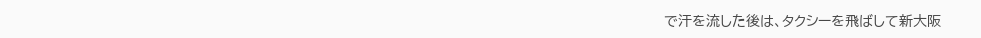で汗を流した後は、タクシーを飛ばして新大阪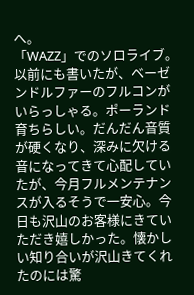へ。
「WAZZ」でのソロライブ。以前にも書いたが、ベーゼンドルファーのフルコンがいらっしゃる。ポーランド育ちらしい。だんだん音質が硬くなり、深みに欠ける音になってきて心配していたが、今月フルメンテナンスが入るそうで一安心。今日も沢山のお客様にきていただき嬉しかった。懐かしい知り合いが沢山きてくれたのには驚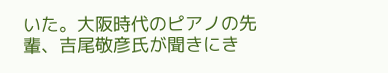いた。大阪時代のピアノの先輩、吉尾敬彦氏が聞きにき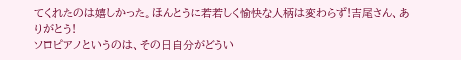てくれたのは嬉しかった。ほんとうに若若しく愉快な人柄は変わらず!吉尾さん、ありがとう!
ソロピアノというのは、その日自分がどうい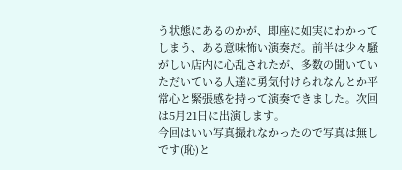う状態にあるのかが、即座に如実にわかってしまう、ある意味怖い演奏だ。前半は少々騒がしい店内に心乱されたが、多数の聞いていただいている人達に勇気付けられなんとか平常心と緊張感を持って演奏できました。次回は5月21日に出演します。
今回はいい写真撮れなかったので写真は無しです(恥)と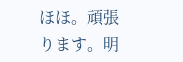ほほ。頑張ります。明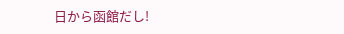日から函館だし!